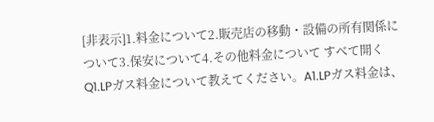[非表示]1.料金について2.販売店の移動・設備の所有関係について3.保安について4.その他料金について すべて開くQ1.LPガス料金について教えてください。A1.LPガス料金は、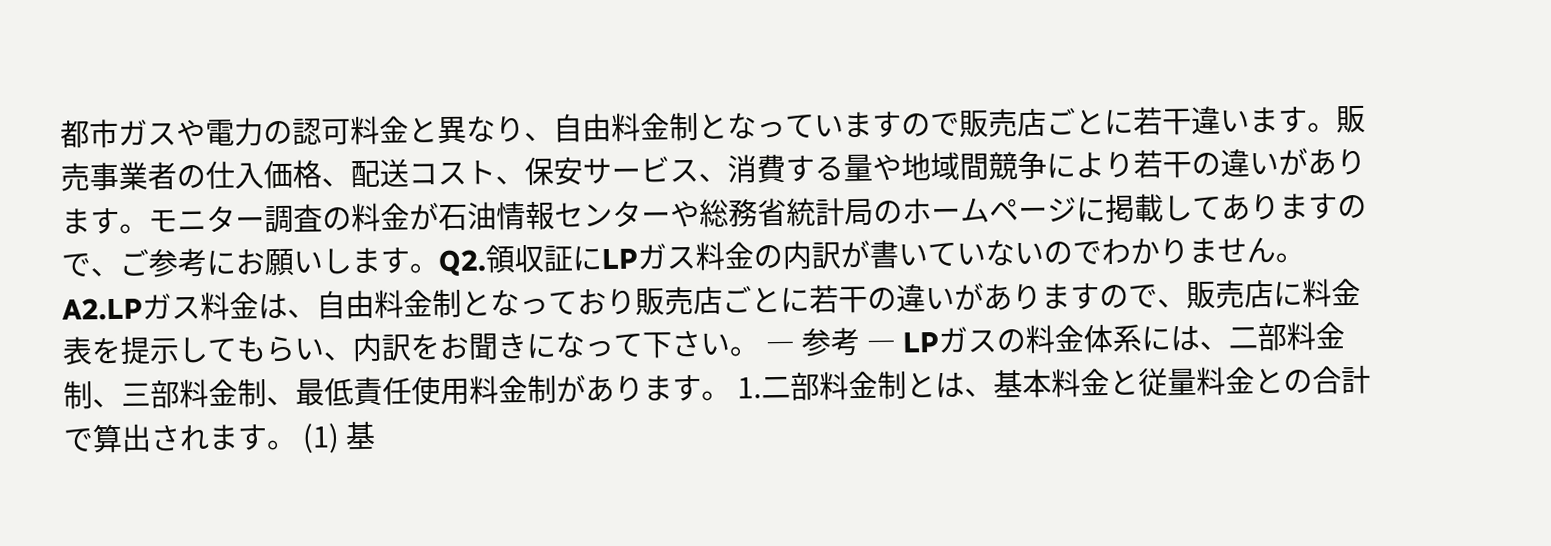都市ガスや電力の認可料金と異なり、自由料金制となっていますので販売店ごとに若干違います。販売事業者の仕入価格、配送コスト、保安サービス、消費する量や地域間競争により若干の違いがあります。モニター調査の料金が石油情報センターや総務省統計局のホームページに掲載してありますので、ご参考にお願いします。Q2.領収証にLPガス料金の内訳が書いていないのでわかりません。A2.LPガス料金は、自由料金制となっており販売店ごとに若干の違いがありますので、販売店に料金表を提示してもらい、内訳をお聞きになって下さい。 ― 参考 ― LPガスの料金体系には、二部料金制、三部料金制、最低責任使用料金制があります。 1.二部料金制とは、基本料金と従量料金との合計で算出されます。 (1) 基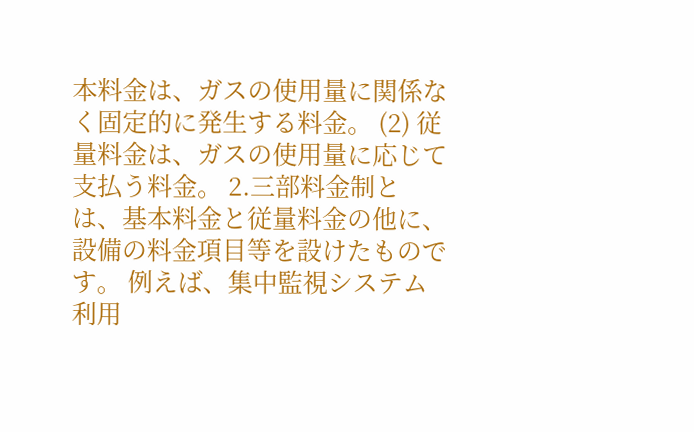本料金は、ガスの使用量に関係なく固定的に発生する料金。 (2) 従量料金は、ガスの使用量に応じて支払う料金。 2.三部料金制とは、基本料金と従量料金の他に、設備の料金項目等を設けたものです。 例えば、集中監視システム利用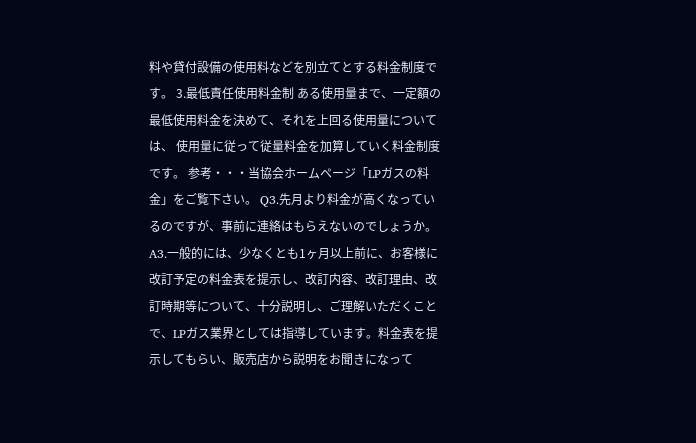料や貸付設備の使用料などを別立てとする料金制度です。 3.最低責任使用料金制 ある使用量まで、一定額の最低使用料金を決めて、それを上回る使用量については、 使用量に従って従量料金を加算していく料金制度です。 参考・・・当協会ホームページ「LPガスの料金」をご覧下さい。 Q3.先月より料金が高くなっているのですが、事前に連絡はもらえないのでしょうか。A3.一般的には、少なくとも1ヶ月以上前に、お客様に改訂予定の料金表を提示し、改訂内容、改訂理由、改訂時期等について、十分説明し、ご理解いただくことで、LPガス業界としては指導しています。料金表を提示してもらい、販売店から説明をお聞きになって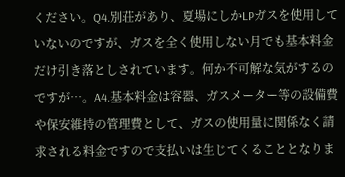ください。Q4.別荘があり、夏場にしかLPガスを使用していないのですが、ガスを全く使用しない月でも基本料金だけ引き落としされています。何か不可解な気がするのですが…。A4.基本料金は容器、ガスメーター等の設備費や保安維持の管理費として、ガスの使用量に関係なく請求される料金ですので支払いは生じてくることとなりま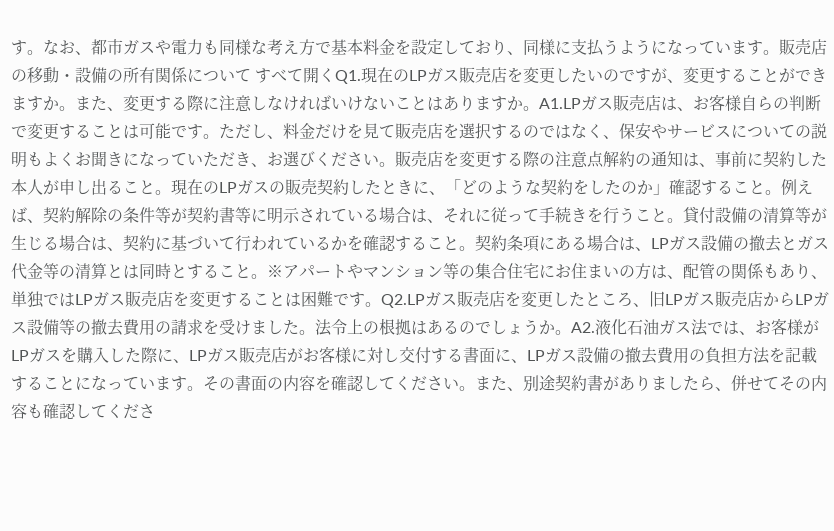す。なお、都市ガスや電力も同様な考え方で基本料金を設定しており、同様に支払うようになっています。販売店の移動・設備の所有関係について すべて開くQ1.現在のLPガス販売店を変更したいのですが、変更することができますか。また、変更する際に注意しなければいけないことはありますか。A1.LPガス販売店は、お客様自らの判断で変更することは可能です。ただし、料金だけを見て販売店を選択するのではなく、保安やサービスについての説明もよくお聞きになっていただき、お選びください。販売店を変更する際の注意点解約の通知は、事前に契約した本人が申し出ること。現在のLPガスの販売契約したときに、「どのような契約をしたのか」確認すること。例えば、契約解除の条件等が契約書等に明示されている場合は、それに従って手続きを行うこと。貸付設備の清算等が生じる場合は、契約に基づいて行われているかを確認すること。契約条項にある場合は、LPガス設備の撤去とガス代金等の清算とは同時とすること。※アパートやマンション等の集合住宅にお住まいの方は、配管の関係もあり、単独ではLPガス販売店を変更することは困難です。Q2.LPガス販売店を変更したところ、旧LPガス販売店からLPガス設備等の撤去費用の請求を受けました。法令上の根拠はあるのでしょうか。A2.液化石油ガス法では、お客様がLPガスを購入した際に、LPガス販売店がお客様に対し交付する書面に、LPガス設備の撤去費用の負担方法を記載することになっています。その書面の内容を確認してください。また、別途契約書がありましたら、併せてその内容も確認してくださ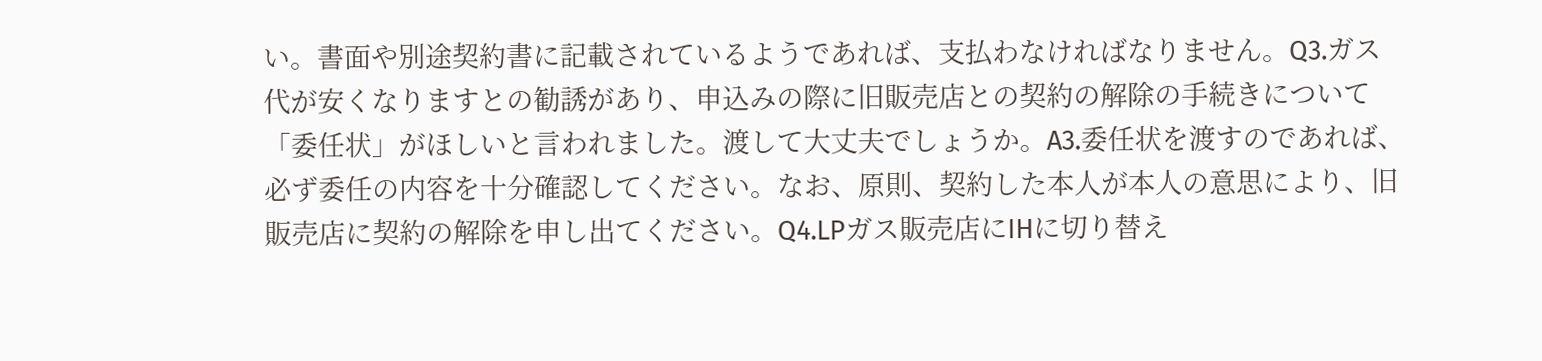い。書面や別途契約書に記載されているようであれば、支払わなければなりません。Q3.ガス代が安くなりますとの勧誘があり、申込みの際に旧販売店との契約の解除の手続きについて「委任状」がほしいと言われました。渡して大丈夫でしょうか。A3.委任状を渡すのであれば、必ず委任の内容を十分確認してください。なお、原則、契約した本人が本人の意思により、旧販売店に契約の解除を申し出てください。Q4.LPガス販売店にIHに切り替え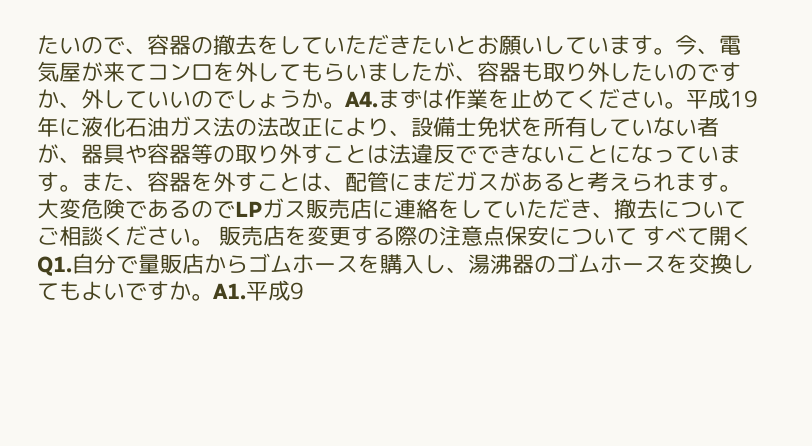たいので、容器の撤去をしていただきたいとお願いしています。今、電気屋が来てコンロを外してもらいましたが、容器も取り外したいのですか、外していいのでしょうか。A4.まずは作業を止めてください。平成19年に液化石油ガス法の法改正により、設備士免状を所有していない者が、器具や容器等の取り外すことは法違反でできないことになっています。また、容器を外すことは、配管にまだガスがあると考えられます。大変危険であるのでLPガス販売店に連絡をしていただき、撤去についてご相談ください。 販売店を変更する際の注意点保安について すべて開くQ1.自分で量販店からゴムホースを購入し、湯沸器のゴムホースを交換してもよいですか。A1.平成9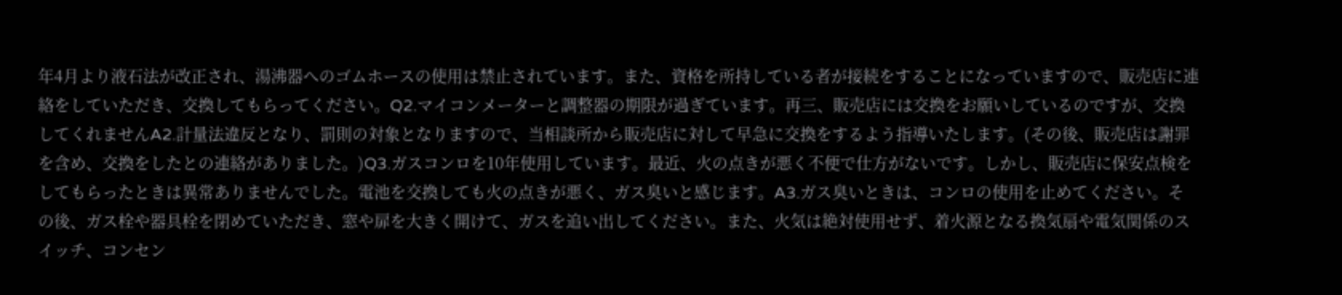年4月より液石法が改正され、湯沸器へのゴムホースの使用は禁止されています。また、資格を所持している者が接続をすることになっていますので、販売店に連絡をしていただき、交換してもらってください。Q2.マイコンメーターと調整器の期限が過ぎています。再三、販売店には交換をお願いしているのですが、交換してくれませんA2.計量法違反となり、罰則の対象となりますので、当相談所から販売店に対して早急に交換をするよう指導いたします。(その後、販売店は謝罪を含め、交換をしたとの連絡がありました。)Q3.ガスコンロを10年使用しています。最近、火の点きが悪く不便で仕方がないです。しかし、販売店に保安点検をしてもらったときは異常ありませんでした。電池を交換しても火の点きが悪く、ガス臭いと感じます。A3.ガス臭いときは、コンロの使用を止めてください。その後、ガス栓や器具栓を閉めていただき、窓や扉を大きく開けて、ガスを追い出してください。また、火気は絶対使用せず、着火源となる換気扇や電気関係のスイッチ、コンセン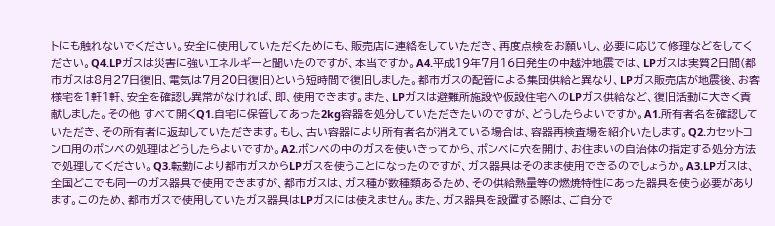トにも触れないでください。安全に使用していただくためにも、販売店に連絡をしていただき、再度点検をお願いし、必要に応じて修理などをしてください。Q4.LPガスは災害に強いエネルギーと聞いたのですが、本当ですか。A4.平成19年7月16日発生の中越沖地震では、LPガスは実質2日間(都市ガスは8月27日復旧、電気は7月20日復旧)という短時間で復旧しました。都市ガスの配管による集団供給と異なり、LPガス販売店が地震後、お客様宅を1軒1軒、安全を確認し異常がなければ、即、使用できます。また、LPガスは避難所施設や仮設住宅へのLPガス供給など、復旧活動に大きく貢献しました。その他 すべて開くQ1.自宅に保管してあった2kg容器を処分していただきたいのですが、どうしたらよいですか。A1.所有者名を確認していただき、その所有者に返却していただきます。もし、古い容器により所有者名が消えている場合は、容器再検査場を紹介いたします。Q2.カセットコンロ用のボンベの処理はどうしたらよいですか。A2.ボンベの中のガスを使いきってから、ボンベに穴を開け、お住まいの自治体の指定する処分方法で処理してください。Q3.転勤により都市ガスからLPガスを使うことになったのですが、ガス器具はそのまま使用できるのでしょうか。A3.LPガスは、全国どこでも同一のガス器具で使用できますが、都市ガスは、ガス種が数種類あるため、その供給熱量等の燃焼特性にあった器具を使う必要があります。このため、都市ガスで使用していたガス器具はLPガスには使えません。また、ガス器具を設置する際は、ご自分で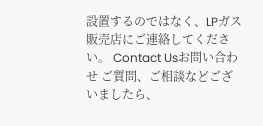設置するのではなく、LPガス販売店にご連絡してください。 Contact Usお問い合わせ ご質問、ご相談などございましたら、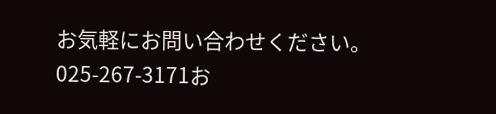お気軽にお問い合わせください。 025-267-3171お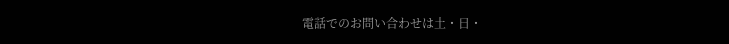電話でのお問い合わせは土・日・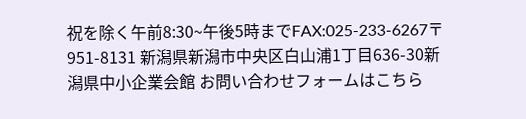祝を除く午前8:30~午後5時までFAX:025-233-6267〒951-8131 新潟県新潟市中央区白山浦1丁目636-30新潟県中小企業会館 お問い合わせフォームはこちら